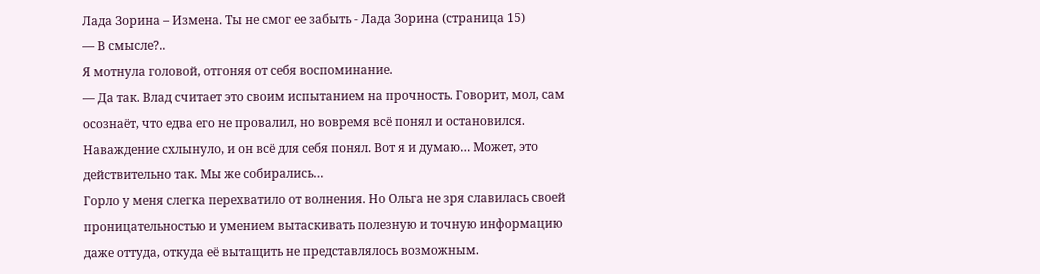Лада Зорина – Измена. Ты не смог ее забыть - Лада Зорина (страница 15)
— В смысле?..
Я мотнула головой, отгоняя от себя воспоминание.
— Да так. Влад считает это своим испытанием на прочность. Говорит, мол, сам осознаёт, что едва его не провалил, но вовремя всё понял и остановился. Наваждение схлынуло, и он всё для себя понял. Вот я и думаю… Может, это действительно так. Мы же собирались…
Горло у меня слегка перехватило от волнения. Но Ольга не зря славилась своей проницательностью и умением вытаскивать полезную и точную информацию даже оттуда, откуда её вытащить не представлялось возможным.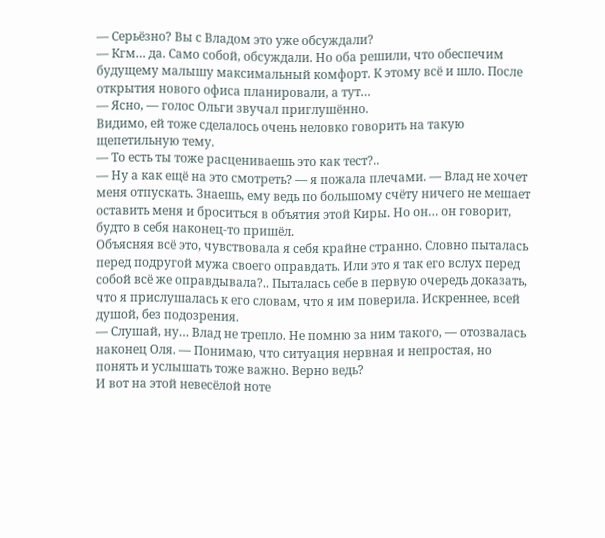— Серьёзно? Вы с Владом это уже обсуждали?
— Кгм… да. Само собой, обсуждали. Но оба решили, что обеспечим будущему малышу максимальный комфорт. К этому всё и шло. После открытия нового офиса планировали, а тут…
— Ясно, — голос Ольги звучал приглушённо.
Видимо, ей тоже сделалось очень неловко говорить на такую щепетильную тему.
— То есть ты тоже расцениваешь это как тест?..
— Ну а как ещё на это смотреть? — я пожала плечами. — Влад не хочет меня отпускать. Знаешь, ему ведь по большому счёту ничего не мешает оставить меня и броситься в объятия этой Киры. Но он… он говорит, будто в себя наконец-то пришёл.
Объясняя всё это, чувствовала я себя крайне странно. Словно пыталась перед подругой мужа своего оправдать. Или это я так его вслух перед собой всё же оправдывала?.. Пыталась себе в первую очередь доказать, что я прислушалась к его словам, что я им поверила. Искреннее, всей душой, без подозрения.
— Слушай, ну… Влад не трепло. Не помню за ним такого, — отозвалась наконец Оля. — Понимаю, что ситуация нервная и непростая, но понять и услышать тоже важно. Верно ведь?
И вот на этой невесёлой ноте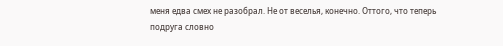меня едва смех не разобрал. Не от веселья, конечно. Оттого, что теперь подруга словно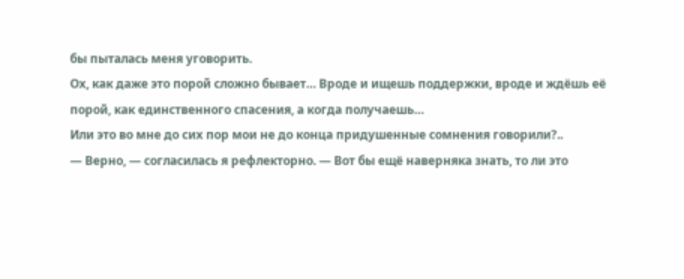бы пыталась меня уговорить.
Ох, как даже это порой сложно бывает… Вроде и ищешь поддержки, вроде и ждёшь её порой, как единственного спасения, а когда получаешь…
Или это во мне до сих пор мои не до конца придушенные сомнения говорили?..
— Верно, — согласилась я рефлекторно. — Вот бы ещё наверняка знать, то ли это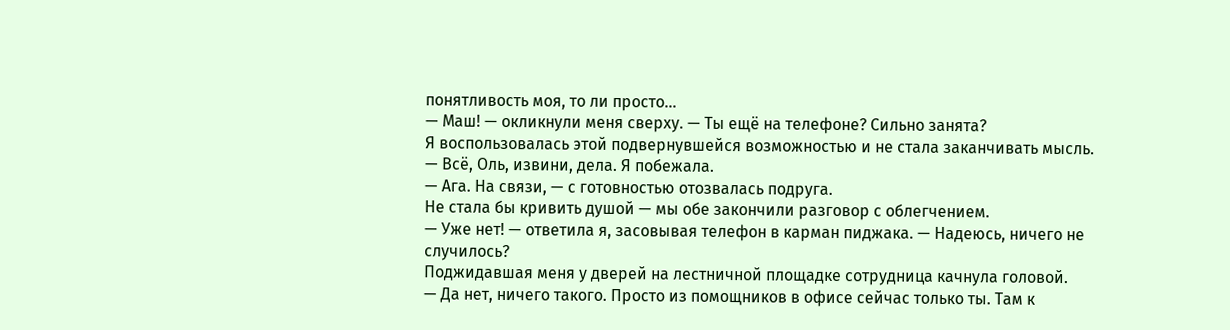понятливость моя, то ли просто…
— Маш! — окликнули меня сверху. — Ты ещё на телефоне? Сильно занята?
Я воспользовалась этой подвернувшейся возможностью и не стала заканчивать мысль.
— Всё, Оль, извини, дела. Я побежала.
— Ага. На связи, — с готовностью отозвалась подруга.
Не стала бы кривить душой — мы обе закончили разговор с облегчением.
— Уже нет! — ответила я, засовывая телефон в карман пиджака. — Надеюсь, ничего не случилось?
Поджидавшая меня у дверей на лестничной площадке сотрудница качнула головой.
— Да нет, ничего такого. Просто из помощников в офисе сейчас только ты. Там к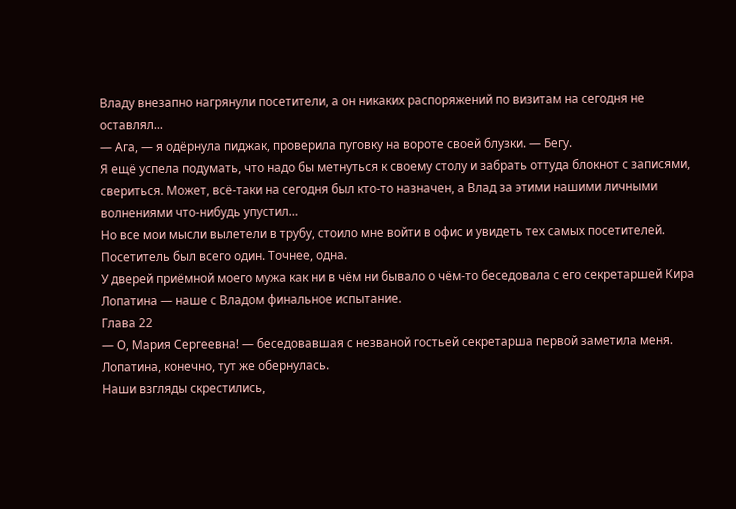Владу внезапно нагрянули посетители, а он никаких распоряжений по визитам на сегодня не оставлял...
— Ага, — я одёрнула пиджак, проверила пуговку на вороте своей блузки. — Бегу.
Я ещё успела подумать, что надо бы метнуться к своему столу и забрать оттуда блокнот с записями, свериться. Может, всё-таки на сегодня был кто-то назначен, а Влад за этими нашими личными волнениями что-нибудь упустил…
Но все мои мысли вылетели в трубу, стоило мне войти в офис и увидеть тех самых посетителей.
Посетитель был всего один. Точнее, одна.
У дверей приёмной моего мужа как ни в чём ни бывало о чём-то беседовала с его секретаршей Кира Лопатина — наше с Владом финальное испытание.
Глава 22
— О, Мария Сергеевна! — беседовавшая с незваной гостьей секретарша первой заметила меня.
Лопатина, конечно, тут же обернулась.
Наши взгляды скрестились,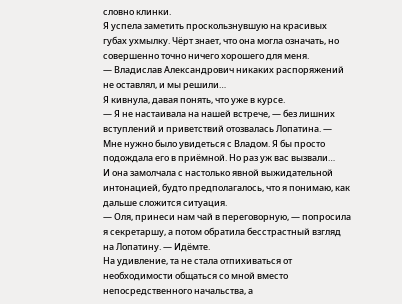словно клинки.
Я успела заметить проскользнувшую на красивых губах ухмылку. Чёрт знает, что она могла означать, но совершенно точно ничего хорошего для меня.
— Владислав Александрович никаких распоряжений не оставлял, и мы решили…
Я кивнула, давая понять, что уже в курсе.
— Я не настаивала на нашей встрече, — без лишних вступлений и приветствий отозвалась Лопатина. — Мне нужно было увидеться с Владом. Я бы просто подождала его в приёмной. Но раз уж вас вызвали…
И она замолчала с настолько явной выжидательной интонацией, будто предполагалось, что я понимаю, как дальше сложится ситуация.
— Оля, принеси нам чай в переговорную, — попросила я секретаршу, а потом обратила бесстрастный взгляд на Лопатину. — Идёмте.
На удивление, та не стала отпихиваться от необходимости общаться со мной вместо непосредственного начальства, а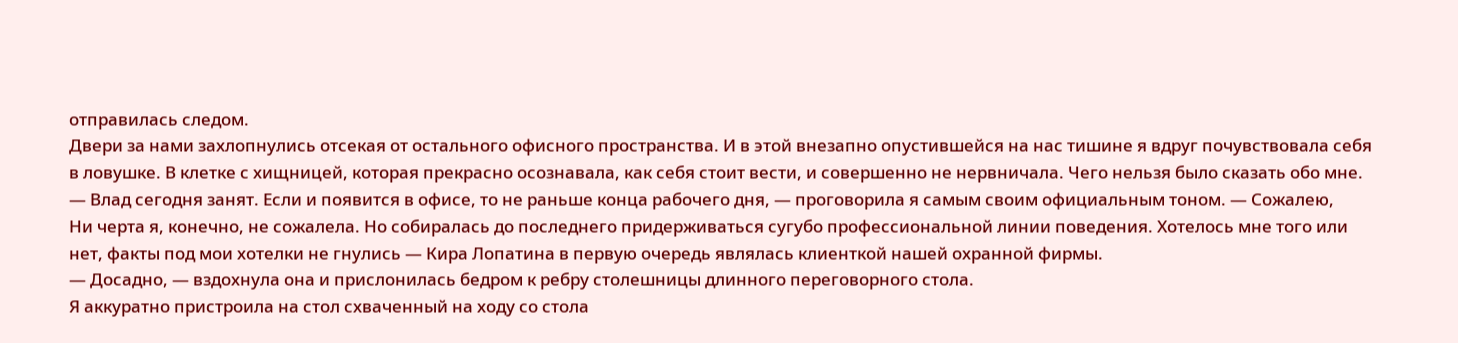отправилась следом.
Двери за нами захлопнулись отсекая от остального офисного пространства. И в этой внезапно опустившейся на нас тишине я вдруг почувствовала себя в ловушке. В клетке с хищницей, которая прекрасно осознавала, как себя стоит вести, и совершенно не нервничала. Чего нельзя было сказать обо мне.
— Влад сегодня занят. Если и появится в офисе, то не раньше конца рабочего дня, — проговорила я самым своим официальным тоном. — Сожалею,
Ни черта я, конечно, не сожалела. Но собиралась до последнего придерживаться сугубо профессиональной линии поведения. Хотелось мне того или нет, факты под мои хотелки не гнулись — Кира Лопатина в первую очередь являлась клиенткой нашей охранной фирмы.
— Досадно, — вздохнула она и прислонилась бедром к ребру столешницы длинного переговорного стола.
Я аккуратно пристроила на стол схваченный на ходу со стола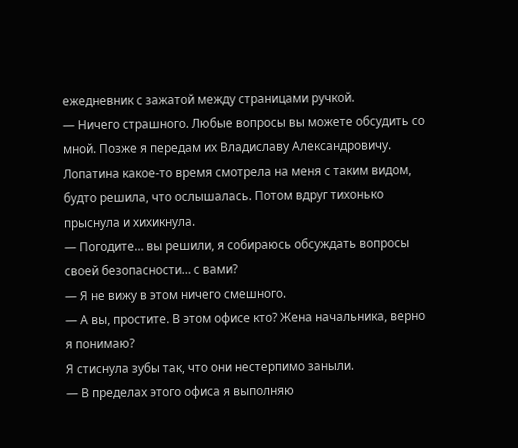ежедневник с зажатой между страницами ручкой.
— Ничего страшного. Любые вопросы вы можете обсудить со мной. Позже я передам их Владиславу Александровичу.
Лопатина какое-то время смотрела на меня с таким видом, будто решила, что ослышалась. Потом вдруг тихонько прыснула и хихикнула.
— Погодите… вы решили, я собираюсь обсуждать вопросы своей безопасности… с вами?
— Я не вижу в этом ничего смешного.
— А вы, простите. В этом офисе кто? Жена начальника, верно я понимаю?
Я стиснула зубы так, что они нестерпимо заныли.
— В пределах этого офиса я выполняю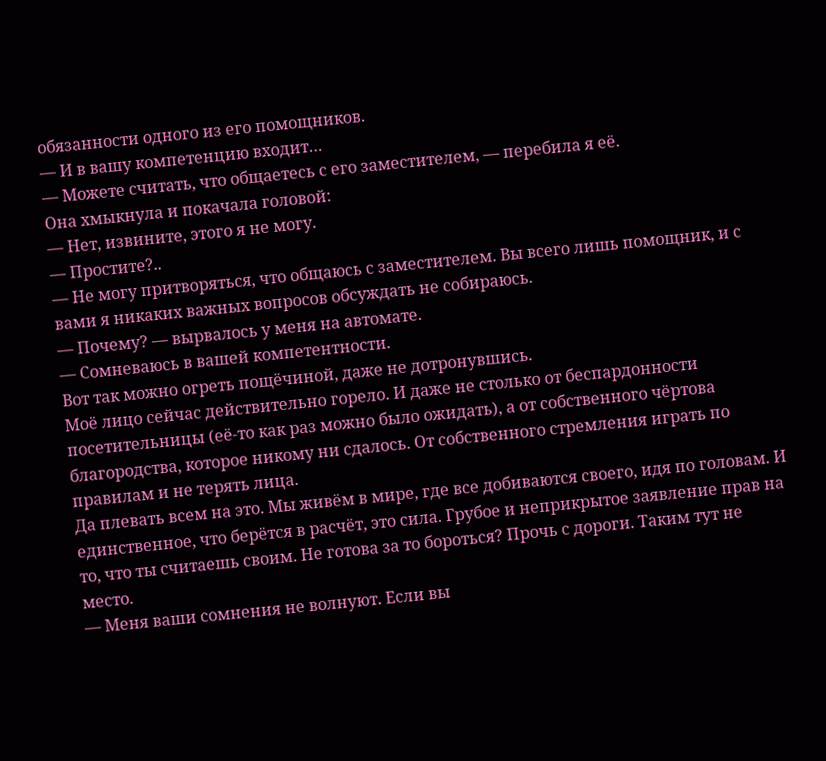обязанности одного из его помощников.
— И в вашу компетенцию входит…
— Можете считать, что общаетесь с его заместителем, — перебила я её.
Она хмыкнула и покачала головой:
— Нет, извините, этого я не могу.
— Простите?..
— Не могу притворяться, что общаюсь с заместителем. Вы всего лишь помощник, и с вами я никаких важных вопросов обсуждать не собираюсь.
— Почему? — вырвалось у меня на автомате.
— Сомневаюсь в вашей компетентности.
Вот так можно огреть пощёчиной, даже не дотронувшись.
Моё лицо сейчас действительно горело. И даже не столько от беспардонности посетительницы (её-то как раз можно было ожидать), а от собственного чёртова благородства, которое никому ни сдалось. От собственного стремления играть по правилам и не терять лица.
Да плевать всем на это. Мы живём в мире, где все добиваются своего, идя по головам. И единственное, что берётся в расчёт, это сила. Грубое и неприкрытое заявление прав на то, что ты считаешь своим. Не готова за то бороться? Прочь с дороги. Таким тут не место.
— Меня ваши сомнения не волнуют. Если вы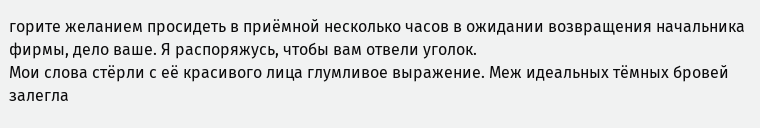горите желанием просидеть в приёмной несколько часов в ожидании возвращения начальника фирмы, дело ваше. Я распоряжусь, чтобы вам отвели уголок.
Мои слова стёрли с её красивого лица глумливое выражение. Меж идеальных тёмных бровей залегла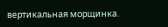вертикальная морщинка.